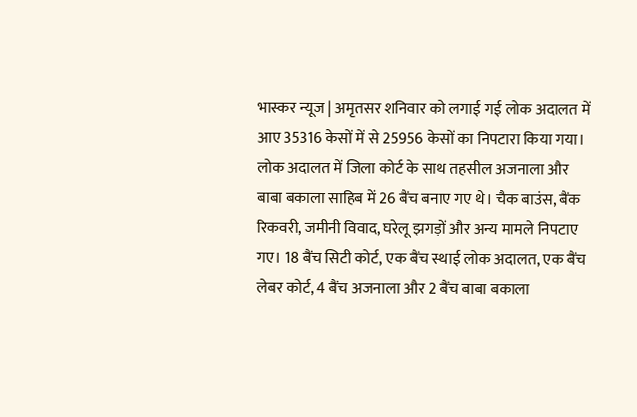भास्कर न्यूज | अमृतसर शनिवार को लगाई गई लोक अदालत में आए 35316 केसों में से 25956 केसों का निपटारा किया गया। लोक अदालत में जिला कोर्ट के साथ तहसील अजनाला और बाबा बकाला साहिब में 26 बैंच बनाए गए थे। चैक बाउंस, बैंक रिकवरी, जमीनी विवाद, घरेलू झगड़ों और अन्य मामले निपटाए गए। 18 बैंच सिटी कोर्ट, एक बैंच स्थाई लोक अदालत, एक बैंच लेबर कोर्ट, 4 बैंच अजनाला और 2 बैंच बाबा बकाला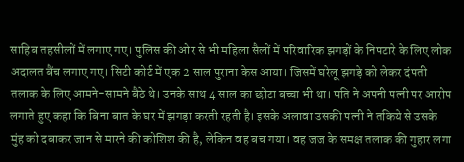साहिब तहसीलों में लगाए गए। पुलिस की ओर से भी महिला सैलों में परिवारिक झगड़ों के निपटारे के लिए लोक अदालत बैंच लगाए गए। सिटी कोर्ट में एक 2 साल पुराना केस आया। जिसमें घरेलू झगड़े को लेकर दंपती तलाक के लिए आमने-सामने बैठे थे। उनके साथ 4 साल का छोटा बच्चा भी था। पति ने अपनी पत्नी पर आरोप लगाते हुए कहा कि बिना बात के घर में झगड़ा करती रहती है। इसके अलावा उसकी पत्नी ने तकिये से उसके मुंह को दबाकर जान से मारने की कोशिश की है, लेकिन वह बच गया। वह जज के समक्ष तलाक की गुहार लगा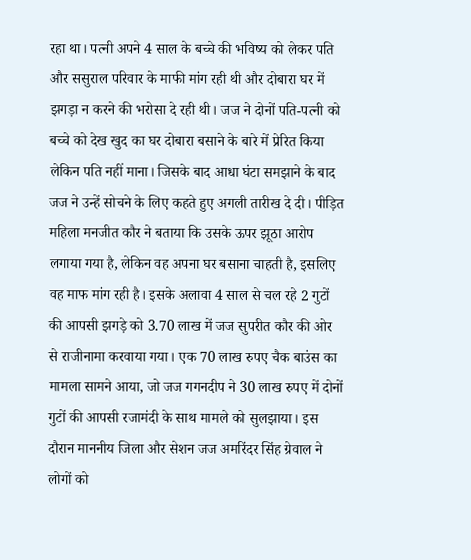रहा था। पत्नी अपने 4 साल के बच्चे की भविष्य को लेकर पति और ससुराल परिवार के माफी मांग रही थी और दोबारा घर में झगड़ा न करने की भरोसा दे रही थी। जज ने दोनों पति-पत्नी को बच्चे को देख खुद का घर दोबारा बसाने के बारे में प्रेरित किया लेकिन पति नहीं माना। जिसके बाद आधा घंटा समझाने के बाद जज ने उन्हें सोचने के लिए कहते हुए अगली तारीख दे दी। पीड़ित महिला मनजीत कौर ने बताया कि उसके ऊपर झूठा आरोप लगाया गया है, लेकिन वह अपना घर बसाना चाहती है, इसलिए वह माफ मांग रही है। इसके अलावा 4 साल से चल रहे 2 गुटों की आपसी झगड़े को 3.70 लाख में जज सुपरीत कौर की ओर से राजीनामा करवाया गया। एक 70 लाख रुपए चैक बाउंस का मामला सामने आया, जो जज गगनदीप ने 30 लाख रुपए में दोनों गुटों की आपसी रजामंदी के साथ मामले को सुलझाया। इस दौरान माननीय जिला और सेशन जज अमरिंदर सिंह ग्रेवाल ने लोगों को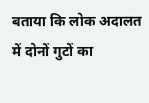बताया कि लोक अदालत में दोनों गुटों का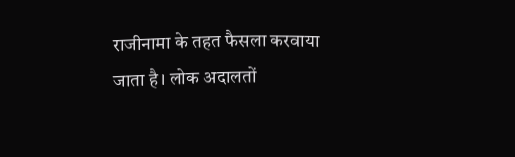राजीनामा के तहत फैसला करवाया जाता है। लोक अदालतों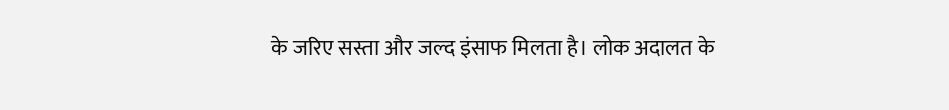के जरिए सस्ता और जल्द इंसाफ मिलता है। लोक अदालत के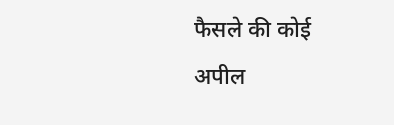फैसले की कोई अपील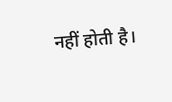नहीं होती है।